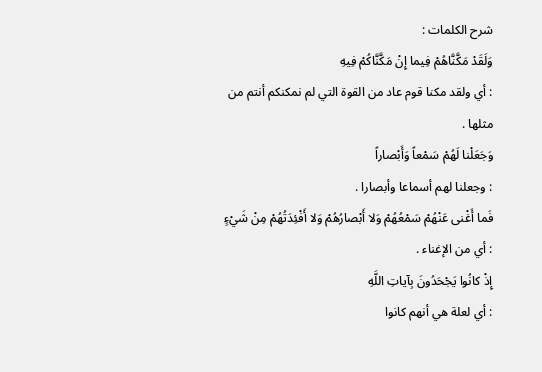شرح الكلمات :
وَلَقَدْ مَكَّنَّاهُمْ فِيما إِنْ مَكَّنَّاكُمْ فِيهِ
: أي ولقد مكنا قوم عاد من القوة التي لم نمكنكم أنتم من مثلها .
وَجَعَلْنا لَهُمْ سَمْعاً وَأَبْصاراً
: وجعلنا لهم أسماعا وأبصارا .
فَما أَغْنى عَنْهُمْ سَمْعُهُمْ وَلا أَبْصارُهُمْ وَلا أَفْئِدَتُهُمْ مِنْ شَيْءٍ
: أي من الإغناء .
إِذْ كانُوا يَجْحَدُونَ بِآياتِ اللَّهِ
: أي لعلة هي أنهم كانوا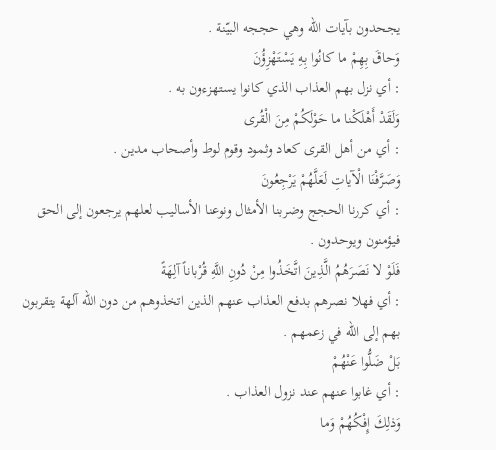يجحدون بآيات اللّه وهي حججه البيّنة .
وَحاقَ بِهِمْ ما كانُوا بِهِ يَسْتَهْزِؤُنَ
: أي نزل بهم العذاب الذي كانوا يستهزءون به .
وَلَقَدْ أَهْلَكْنا ما حَوْلَكُمْ مِنَ الْقُرى
: أي من أهل القرى كعاد وثمود وقوم لوط وأصحاب مدين .
وَصَرَّفْنَا الْآياتِ لَعَلَّهُمْ يَرْجِعُونَ
: أي كررنا الحجج وضربنا الأمثال ونوعنا الأساليب لعلهم يرجعون إلى الحق فيؤمنون ويوحدون .
فَلَوْ لا نَصَرَهُمُ الَّذِينَ اتَّخَذُوا مِنْ دُونِ اللَّهِ قُرْباناً آلِهَةً
: أي فهلا نصرهم بدفع العذاب عنهم الذين اتخذوهم من دون اللّه آلهة يتقربون بهم إلى اللّه في زعمهم .
بَلْ ضَلُّوا عَنْهُمْ
: أي غابوا عنهم عند نزول العذاب .
وَذلِكَ إِفْكُهُمْ وَما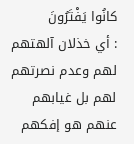كانُوا يَفْتَرُونَ
: أي خذلان آلهتهم لهم وعدم نصرتهم لهم بل غيابهم عنهم هو إفكهم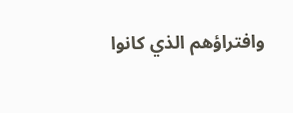وافتراؤهم الذي كانوا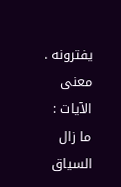يفترونه .
معنى الآيات :
ما زال السياق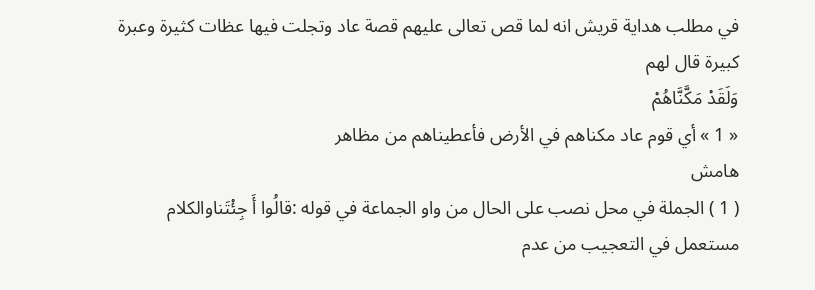في مطلب هداية قريش انه لما قص تعالى عليهم قصة عاد وتجلت فيها عظات كثيرة وعبرة كبيرة قال لهم
وَلَقَدْ مَكَّنَّاهُمْ
« 1 » أي قوم عاد مكناهم في الأرض فأعطيناهم من مظاهر
هامش
( 1 ) الجملة في محل نصب على الحال من واو الجماعة في قوله :قالُوا أَ جِئْتَناوالكلام مستعمل في التعجيب من عدم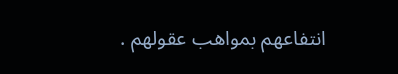انتفاعهم بمواهب عقولهم .